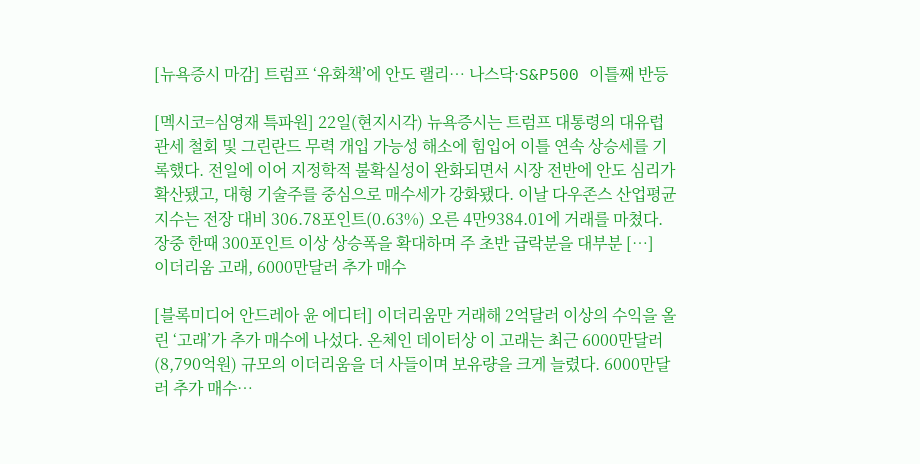[뉴욕증시 마감] 트럼프 ‘유화책’에 안도 랠리… 나스닥·S&P500 이틀째 반등

[멕시코=심영재 특파원] 22일(현지시각) 뉴욕증시는 트럼프 대통령의 대유럽 관세 철회 및 그린란드 무력 개입 가능성 해소에 힘입어 이틀 연속 상승세를 기록했다. 전일에 이어 지정학적 불확실성이 완화되면서 시장 전반에 안도 심리가 확산됐고, 대형 기술주를 중심으로 매수세가 강화됐다. 이날 다우존스 산업평균지수는 전장 대비 306.78포인트(0.63%) 오른 4만9384.01에 거래를 마쳤다. 장중 한때 300포인트 이상 상승폭을 확대하며 주 초반 급락분을 대부분 […]
이더리움 고래, 6000만달러 추가 매수

[블록미디어 안드레아 윤 에디터] 이더리움만 거래해 2억달러 이상의 수익을 올린 ‘고래’가 추가 매수에 나섰다. 온체인 데이터상 이 고래는 최근 6000만달러(8,790억원) 규모의 이더리움을 더 사들이며 보유량을 크게 늘렸다. 6000만달러 추가 매수…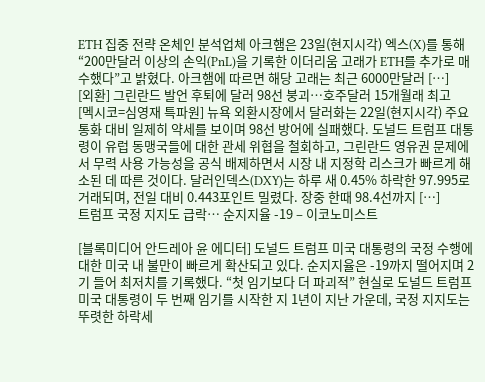ETH 집중 전략 온체인 분석업체 아크햄은 23일(현지시각) 엑스(X)를 통해 “200만달러 이상의 손익(PnL)을 기록한 이더리움 고래가 ETH를 추가로 매수했다”고 밝혔다. 아크햄에 따르면 해당 고래는 최근 6000만달러 […]
[외환] 그린란드 발언 후퇴에 달러 98선 붕괴…호주달러 15개월래 최고
[멕시코=심영재 특파원] 뉴욕 외환시장에서 달러화는 22일(현지시각) 주요 통화 대비 일제히 약세를 보이며 98선 방어에 실패했다. 도널드 트럼프 대통령이 유럽 동맹국들에 대한 관세 위협을 철회하고, 그린란드 영유권 문제에서 무력 사용 가능성을 공식 배제하면서 시장 내 지정학 리스크가 빠르게 해소된 데 따른 것이다. 달러인덱스(DXY)는 하루 새 0.45% 하락한 97.995로 거래되며, 전일 대비 0.443포인트 밀렸다. 장중 한때 98.4선까지 […]
트럼프 국정 지지도 급락… 순지지율 -19 – 이코노미스트

[블록미디어 안드레아 윤 에디터] 도널드 트럼프 미국 대통령의 국정 수행에 대한 미국 내 불만이 빠르게 확산되고 있다. 순지지율은 -19까지 떨어지며 2기 들어 최저치를 기록했다. “첫 임기보다 더 파괴적” 현실로 도널드 트럼프 미국 대통령이 두 번째 임기를 시작한 지 1년이 지난 가운데, 국정 지지도는 뚜렷한 하락세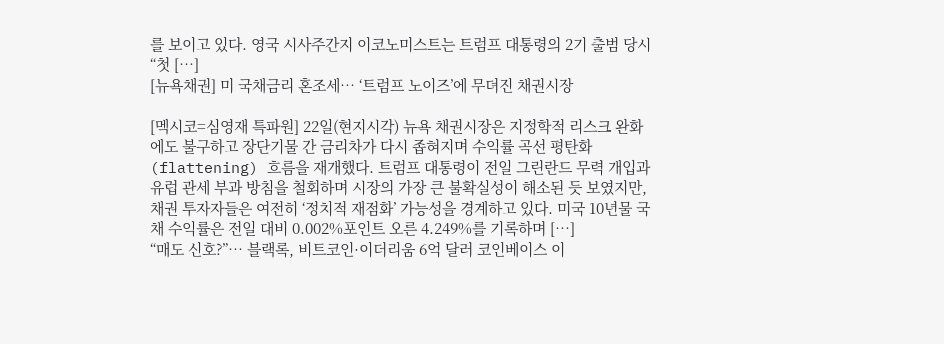를 보이고 있다. 영국 시사주간지 이코노미스트는 트럼프 대통령의 2기 출범 당시 “첫 […]
[뉴욕채권] 미 국채금리 혼조세… ‘트럼프 노이즈’에 무뎌진 채권시장

[멕시코=심영재 특파원] 22일(현지시각) 뉴욕 채권시장은 지정학적 리스크 완화에도 불구하고 장단기물 간 금리차가 다시 좁혀지며 수익률 곡선 평탄화(flattening) 흐름을 재개했다. 트럼프 대통령이 전일 그린란드 무력 개입과 유럽 관세 부과 방침을 철회하며 시장의 가장 큰 불확실성이 해소된 듯 보였지만, 채권 투자자들은 여전히 ‘정치적 재점화’ 가능성을 경계하고 있다. 미국 10년물 국채 수익률은 전일 대비 0.002%포인트 오른 4.249%를 기록하며 […]
“매도 신호?”… 블랙록, 비트코인·이더리움 6억 달러 코인베이스 이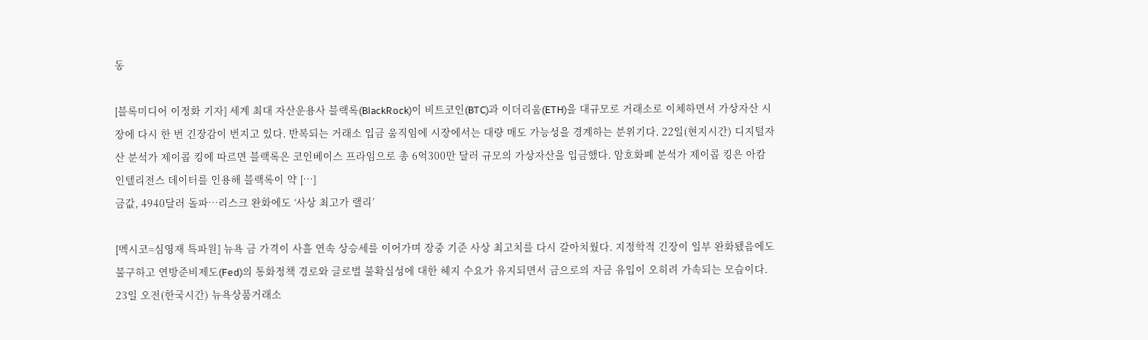동

[블록미디어 이정화 기자] 세계 최대 자산운용사 블랙록(BlackRock)이 비트코인(BTC)과 이더리움(ETH)을 대규모로 거래소로 이체하면서 가상자산 시장에 다시 한 번 긴장감이 번지고 있다. 반복되는 거래소 입금 움직임에 시장에서는 대량 매도 가능성을 경계하는 분위기다. 22일(현지시간) 디지털자산 분석가 제이콥 킹에 따르면 블랙록은 코인베이스 프라임으로 총 6억300만 달러 규모의 가상자산을 입금했다. 암호화폐 분석가 제이콥 킹은 아캄 인텔리전스 데이터를 인용해 블랙록이 약 […]
금값, 4940달러 돌파…리스크 완화에도 ‘사상 최고가 랠리’

[멕시코=심영재 특파원] 뉴욕 금 가격이 사흘 연속 상승세를 이어가며 장중 기준 사상 최고치를 다시 갈아치웠다. 지정학적 긴장이 일부 완화됐음에도 불구하고 연방준비제도(Fed)의 통화정책 경로와 글로벌 불확실성에 대한 헤지 수요가 유지되면서 금으로의 자금 유입이 오히려 가속되는 모습이다. 23일 오전(한국시간) 뉴욕상품거래소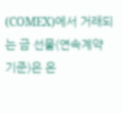(COMEX)에서 거래되는 금 선물(연속계약 기준)은 온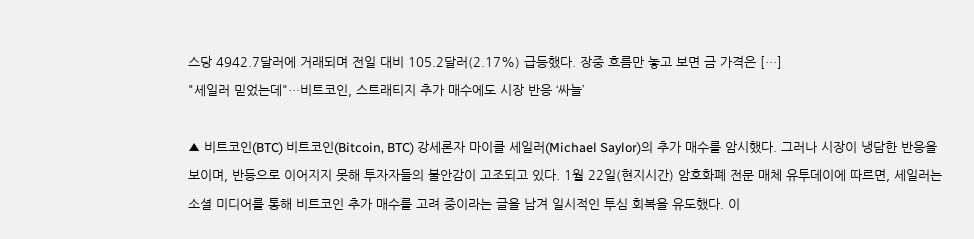스당 4942.7달러에 거래되며 전일 대비 105.2달러(2.17%) 급등했다. 장중 흐름만 놓고 보면 금 가격은 […]
"세일러 믿었는데"…비트코인, 스트래티지 추가 매수에도 시장 반응 ‘싸늘’

▲ 비트코인(BTC) 비트코인(Bitcoin, BTC) 강세론자 마이클 세일러(Michael Saylor)의 추가 매수를 암시했다. 그러나 시장이 냉담한 반응을 보이며, 반등으로 이어지지 못해 투자자들의 불안감이 고조되고 있다. 1월 22일(현지시간) 암호화폐 전문 매체 유투데이에 따르면, 세일러는 소셜 미디어를 통해 비트코인 추가 매수를 고려 중이라는 글을 남겨 일시적인 투심 회복을 유도했다. 이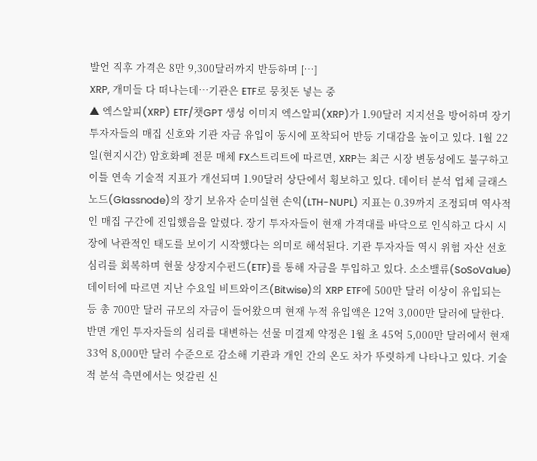발언 직후 가격은 8만 9,300달러까지 반등하며 […]
XRP, 개미들 다 떠나는데…기관은 ETF로 뭉칫돈 넣는 중
▲ 엑스알피(XRP) ETF/챗GPT 생성 이미지 엑스알피(XRP)가 1.90달러 지지선을 방어하며 장기 투자자들의 매집 신호와 기관 자금 유입이 동시에 포착되어 반등 기대감을 높이고 있다. 1월 22일(현지시간) 암호화폐 전문 매체 FX스트리트에 따르면, XRP는 최근 시장 변동성에도 불구하고 이틀 연속 기술적 지표가 개선되며 1.90달러 상단에서 횡보하고 있다. 데이터 분석 업체 글래스노드(Glassnode)의 장기 보유자 순미실현 손익(LTH-NUPL) 지표는 0.39까지 조정되며 역사적인 매집 구간에 진입했음을 알렸다. 장기 투자자들이 현재 가격대를 바닥으로 인식하고 다시 시장에 낙관적인 태도를 보이기 시작했다는 의미로 해석된다. 기관 투자자들 역시 위험 자산 선호 심리를 회복하며 현물 상장지수펀드(ETF)를 통해 자금을 투입하고 있다. 소소밸류(SoSoValue) 데이터에 따르면 지난 수요일 비트와이즈(Bitwise)의 XRP ETF에 500만 달러 이상이 유입되는 등 총 700만 달러 규모의 자금이 들어왔으며 현재 누적 유입액은 12억 3,000만 달러에 달한다. 반면 개인 투자자들의 심리를 대변하는 선물 미결제 약정은 1월 초 45억 5,000만 달러에서 현재 33억 8,000만 달러 수준으로 감소해 기관과 개인 간의 온도 차가 뚜렷하게 나타나고 있다. 기술적 분석 측면에서는 엇갈린 신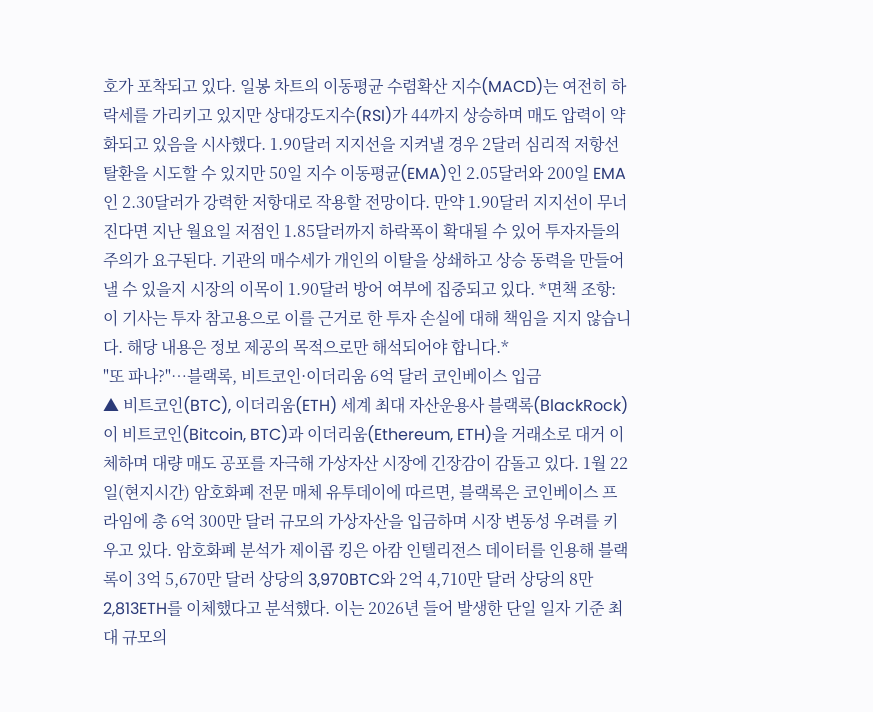호가 포착되고 있다. 일봉 차트의 이동평균 수렴확산 지수(MACD)는 여전히 하락세를 가리키고 있지만 상대강도지수(RSI)가 44까지 상승하며 매도 압력이 약화되고 있음을 시사했다. 1.90달러 지지선을 지켜낼 경우 2달러 심리적 저항선 탈환을 시도할 수 있지만 50일 지수 이동평균(EMA)인 2.05달러와 200일 EMA인 2.30달러가 강력한 저항대로 작용할 전망이다. 만약 1.90달러 지지선이 무너진다면 지난 월요일 저점인 1.85달러까지 하락폭이 확대될 수 있어 투자자들의 주의가 요구된다. 기관의 매수세가 개인의 이탈을 상쇄하고 상승 동력을 만들어낼 수 있을지 시장의 이목이 1.90달러 방어 여부에 집중되고 있다. *면책 조항: 이 기사는 투자 참고용으로 이를 근거로 한 투자 손실에 대해 책임을 지지 않습니다. 해당 내용은 정보 제공의 목적으로만 해석되어야 합니다.*
"또 파나?"…블랙록, 비트코인·이더리움 6억 달러 코인베이스 입금
▲ 비트코인(BTC), 이더리움(ETH) 세계 최대 자산운용사 블랙록(BlackRock)이 비트코인(Bitcoin, BTC)과 이더리움(Ethereum, ETH)을 거래소로 대거 이체하며 대량 매도 공포를 자극해 가상자산 시장에 긴장감이 감돌고 있다. 1월 22일(현지시간) 암호화폐 전문 매체 유투데이에 따르면, 블랙록은 코인베이스 프라임에 총 6억 300만 달러 규모의 가상자산을 입금하며 시장 변동성 우려를 키우고 있다. 암호화폐 분석가 제이콥 킹은 아캄 인텔리전스 데이터를 인용해 블랙록이 3억 5,670만 달러 상당의 3,970BTC와 2억 4,710만 달러 상당의 8만 2,813ETH를 이체했다고 분석했다. 이는 2026년 들어 발생한 단일 일자 기준 최대 규모의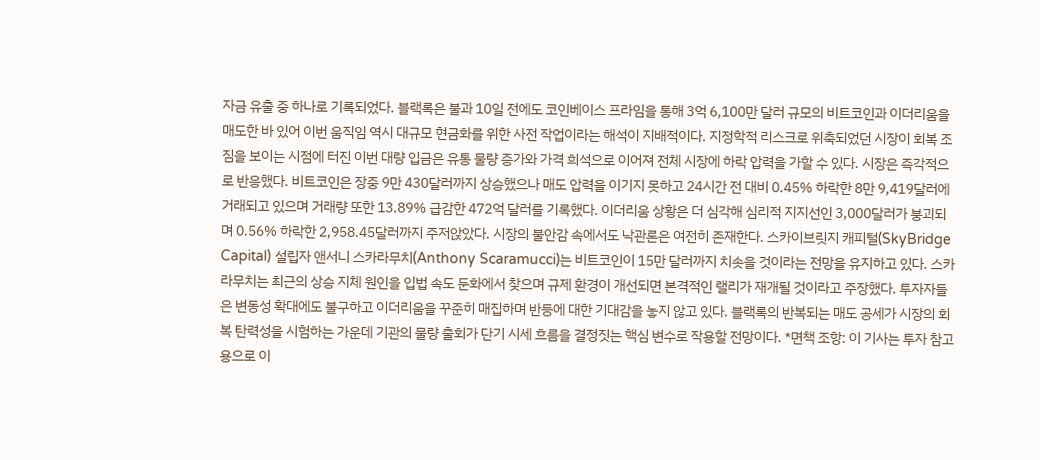자금 유출 중 하나로 기록되었다. 블랙록은 불과 10일 전에도 코인베이스 프라임을 통해 3억 6,100만 달러 규모의 비트코인과 이더리움을 매도한 바 있어 이번 움직임 역시 대규모 현금화를 위한 사전 작업이라는 해석이 지배적이다. 지정학적 리스크로 위축되었던 시장이 회복 조짐을 보이는 시점에 터진 이번 대량 입금은 유통 물량 증가와 가격 희석으로 이어져 전체 시장에 하락 압력을 가할 수 있다. 시장은 즉각적으로 반응했다. 비트코인은 장중 9만 430달러까지 상승했으나 매도 압력을 이기지 못하고 24시간 전 대비 0.45% 하락한 8만 9,419달러에 거래되고 있으며 거래량 또한 13.89% 급감한 472억 달러를 기록했다. 이더리움 상황은 더 심각해 심리적 지지선인 3,000달러가 붕괴되며 0.56% 하락한 2,958.45달러까지 주저앉았다. 시장의 불안감 속에서도 낙관론은 여전히 존재한다. 스카이브릿지 캐피털(SkyBridge Capital) 설립자 앤서니 스카라무치(Anthony Scaramucci)는 비트코인이 15만 달러까지 치솟을 것이라는 전망을 유지하고 있다. 스카라무치는 최근의 상승 지체 원인을 입법 속도 둔화에서 찾으며 규제 환경이 개선되면 본격적인 랠리가 재개될 것이라고 주장했다. 투자자들은 변동성 확대에도 불구하고 이더리움을 꾸준히 매집하며 반등에 대한 기대감을 놓지 않고 있다. 블랙록의 반복되는 매도 공세가 시장의 회복 탄력성을 시험하는 가운데 기관의 물량 출회가 단기 시세 흐름을 결정짓는 핵심 변수로 작용할 전망이다. *면책 조항: 이 기사는 투자 참고용으로 이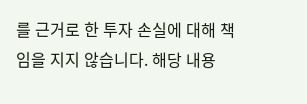를 근거로 한 투자 손실에 대해 책임을 지지 않습니다. 해당 내용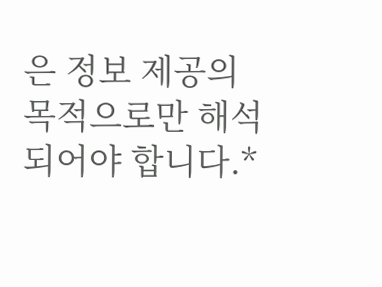은 정보 제공의 목적으로만 해석되어야 합니다.*